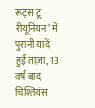रूट्स टू रीयूनियन’ में पुरानी यादें हुईं ताज़ा, 13 वर्ष बाद चिश्तियंस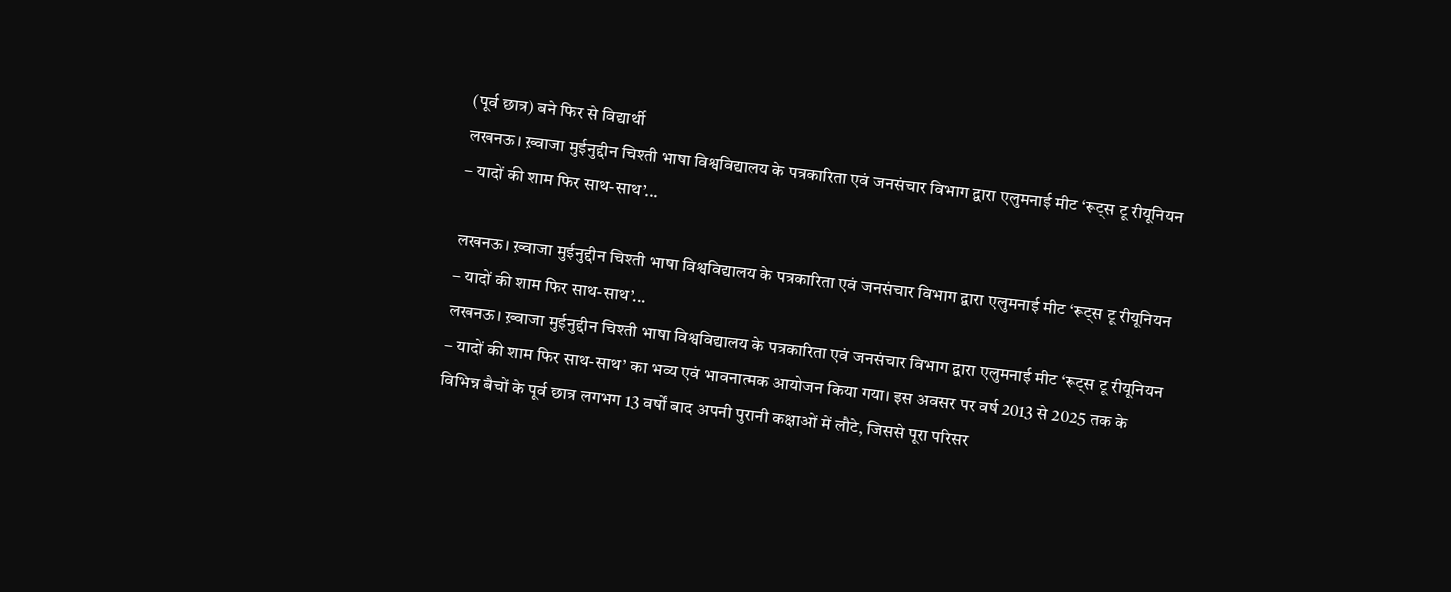(पूर्व छात्र) बने फिर से विद्यार्थी
लखनऊ। ख़्वाजा मुईनुद्दीन चिश्ती भाषा विश्वविद्यालय के पत्रकारिता एवं जनसंचार विभाग द्वारा एलुमनाई मीट ‘रूट्स टू रीयूनियन – यादों की शाम फिर साथ-साथ’...

लखनऊ। ख़्वाजा मुईनुद्दीन चिश्ती भाषा विश्वविद्यालय के पत्रकारिता एवं जनसंचार विभाग द्वारा एलुमनाई मीट ‘रूट्स टू रीयूनियन – यादों की शाम फिर साथ-साथ’...
लखनऊ। ख़्वाजा मुईनुद्दीन चिश्ती भाषा विश्वविद्यालय के पत्रकारिता एवं जनसंचार विभाग द्वारा एलुमनाई मीट ‘रूट्स टू रीयूनियन – यादों की शाम फिर साथ-साथ’ का भव्य एवं भावनात्मक आयोजन किया गया। इस अवसर पर वर्ष 2013 से 2025 तक के विभिन्न बैचों के पूर्व छात्र लगभग 13 वर्षों बाद अपनी पुरानी कक्षाओं में लौटे, जिससे पूरा परिसर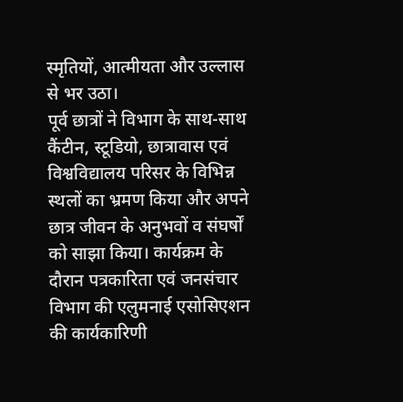स्मृतियों, आत्मीयता और उल्लास से भर उठा।
पूर्व छात्रों ने विभाग के साथ-साथ कैंटीन, स्टूडियो, छात्रावास एवं विश्वविद्यालय परिसर के विभिन्न स्थलों का भ्रमण किया और अपने छात्र जीवन के अनुभवों व संघर्षों को साझा किया। कार्यक्रम के दौरान पत्रकारिता एवं जनसंचार विभाग की एलुमनाई एसोसिएशन की कार्यकारिणी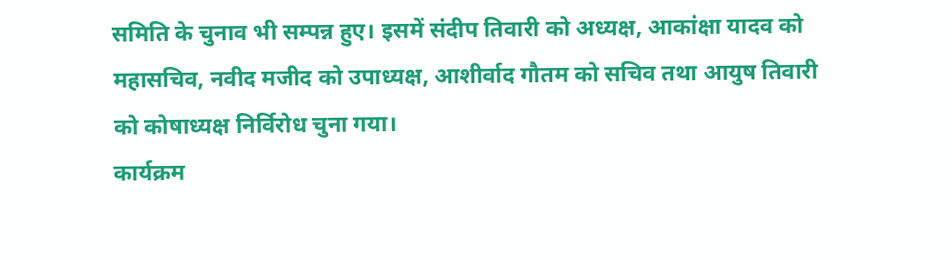समिति के चुनाव भी सम्पन्न हुए। इसमें संदीप तिवारी को अध्यक्ष, आकांक्षा यादव को महासचिव, नवीद मजीद को उपाध्यक्ष, आशीर्वाद गौतम को सचिव तथा आयुष तिवारी को कोषाध्यक्ष निर्विरोध चुना गया।
कार्यक्रम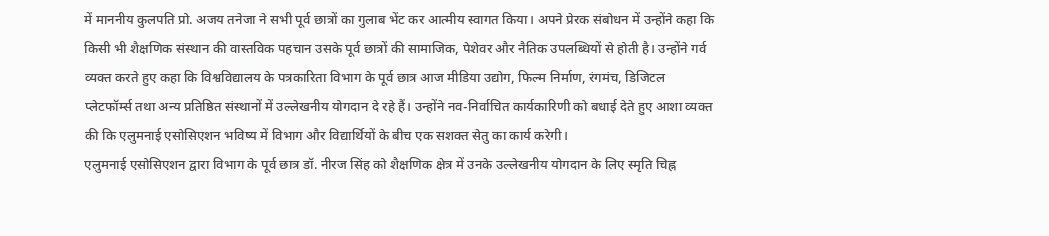में माननीय कुलपति प्रो. अजय तनेजा ने सभी पूर्व छात्रों का गुलाब भेंट कर आत्मीय स्वागत किया। अपने प्रेरक संबोधन में उन्होंने कहा कि किसी भी शैक्षणिक संस्थान की वास्तविक पहचान उसके पूर्व छात्रों की सामाजिक, पेशेवर और नैतिक उपलब्धियों से होती है। उन्होंने गर्व व्यक्त करते हुए कहा कि विश्वविद्यालय के पत्रकारिता विभाग के पूर्व छात्र आज मीडिया उद्योग, फिल्म निर्माण, रंगमंच, डिजिटल प्लेटफॉर्म्स तथा अन्य प्रतिष्ठित संस्थानों में उल्लेखनीय योगदान दे रहे हैं। उन्होंने नव-निर्वाचित कार्यकारिणी को बधाई देते हुए आशा व्यक्त की कि एलुमनाई एसोसिएशन भविष्य में विभाग और विद्यार्थियों के बीच एक सशक्त सेतु का कार्य करेगी।
एलुमनाई एसोसिएशन द्वारा विभाग के पूर्व छात्र डॉ. नीरज सिंह को शैक्षणिक क्षेत्र में उनके उल्लेखनीय योगदान के लिए स्मृति चिह्न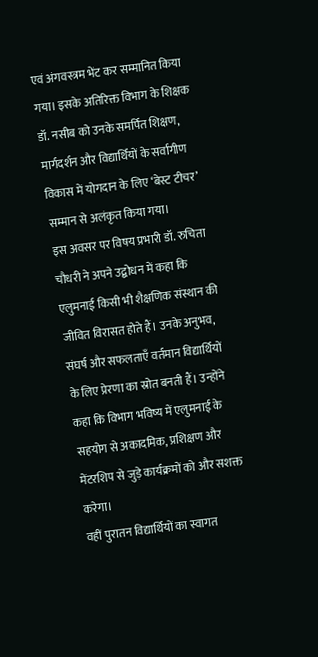एवं अंगवस्त्रम भेंट कर सम्मानित किया गया। इसके अतिरिक्त विभाग के शिक्षक डॉ. नसीब को उनके समर्पित शिक्षण, मार्गदर्शन और विद्यार्थियों के सर्वांगीण विकास में योगदान के लिए ‘बेस्ट टीचर’ सम्मान से अलंकृत किया गया।
इस अवसर पर विषय प्रभारी डॉ. रुचिता चौधरी ने अपने उद्बोधन में कहा कि एलुमनाई किसी भी शैक्षणिक संस्थान की जीवित विरासत होते हैं। उनके अनुभव, संघर्ष और सफलताएँ वर्तमान विद्यार्थियों के लिए प्रेरणा का स्रोत बनती हैं। उन्होंने कहा कि विभाग भविष्य में एलुमनाई के सहयोग से अकादमिक, प्रशिक्षण और मेंटरशिप से जुड़े कार्यक्रमों को और सशक्त करेगा।
वहीं पुरातन विद्यार्थियों का स्वागत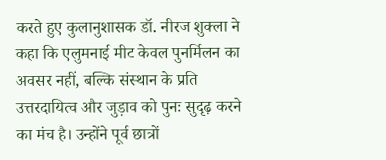करते हुए कुलानुशासक डॉ. नीरज शुक्ला ने कहा कि एलुमनाई मीट केवल पुनर्मिलन का अवसर नहीं, बल्कि संस्थान के प्रति उत्तरदायित्व और जुड़ाव को पुनः सुदृढ़ करने का मंच है। उन्होंने पूर्व छात्रों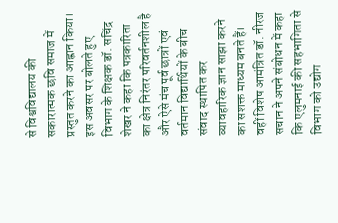से विश्वविद्यालय की सकारात्मक छवि समाज में प्रस्तुत करने का आह्वान किया।
इस अवसर पर बोलते हुए विभाग के शिक्षक डॉ. सचिंद्र शेखर ने कहा कि पत्रकारिता का क्षेत्र निरंतर परिवर्तनशील है और ऐसे मंच पूर्व छात्रों एवं वर्तमान विद्यार्थियों के बीच संवाद स्थापित कर व्यावहारिक ज्ञान साझा करने का सशक्त माध्यम बनते हैं। वहीं विशेष आमंत्रित डॉ. नीरज सचान ने अपने संबोधन में कहा कि एलुमनाई की सहभागिता से विभाग को उद्योग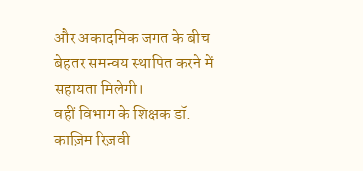और अकादमिक जगत के बीच बेहतर समन्वय स्थापित करने में सहायता मिलेगी।
वहीं विभाग के शिक्षक डॉ. काज़िम रिज़वी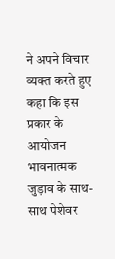ने अपने विचार व्यक्त करते हुए कहा कि इस प्रकार के आयोजन भावनात्मक जुड़ाव के साथ-साथ पेशेवर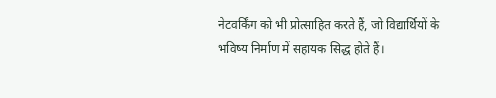नेटवर्किंग को भी प्रोत्साहित करते हैं, जो विद्यार्थियों के भविष्य निर्माण में सहायक सिद्ध होते हैं।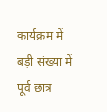कार्यक्रम में बड़ी संख्या में पूर्व छात्र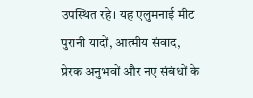उपस्थित रहे। यह एलुमनाई मीट पुरानी यादों, आत्मीय संवाद, प्रेरक अनुभवों और नए संबंधों के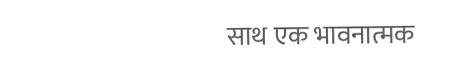साथ एक भावनात्मक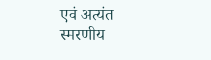एवं अत्यंत स्मरणीय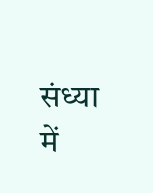संध्या में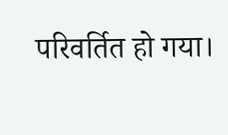परिवर्तित हो गया।